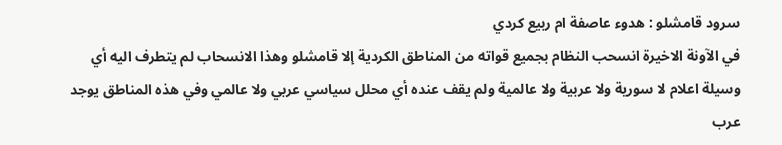سرود قامشلو : هدوء عاصفة ام ربيع كردي
في الآونة الاخيرة انسحب النظام بجميع قواته من المناطق الكردية إلا قامشلو وهذا الانسحاب لم يتطرف اليه أي وسيلة اعلام لا سورية ولا عربية ولا عالمية ولم يقف عنده أي محلل سياسي عربي ولا عالمي وفي هذه المناطق يوجد عرب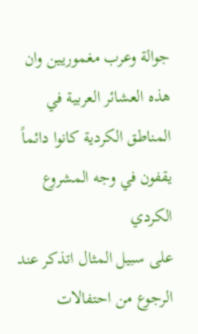جوالة وعرب مغموريين وان هذه العشائر العربية في المناطق الكردية كانوا دائماً يقفون في وجه المشروع الكردي
على سبيل المثال اتذكر عند الرجوع من احتفالات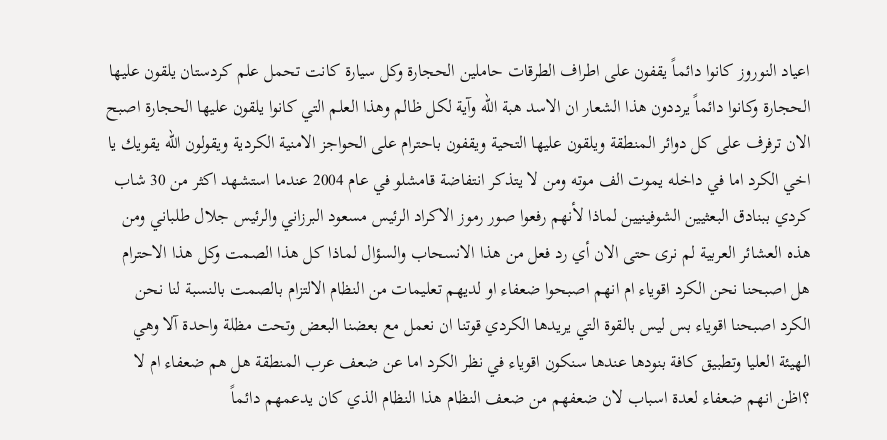اعياد النوروز كانوا دائماً يقفون على اطراف الطرقات حاملين الحجارة وكل سيارة كانت تحمل علم كردستان يلقون عليها الحجارة وكانوا دائماً يرددون هذا الشعار ان الاسد هبة الله وآية لكل ظالم وهذا العلم التي كانوا يلقون عليها الحجارة اصبح الان ترفرف على كل دوائر المنطقة ويلقون عليها التحية ويقفون باحترام على الحواجز الامنية الكردية ويقولون الله يقويك يا اخي الكرد اما في داخله يموت الف موته ومن لا يتذكر انتفاضة قامشلو في عام 2004 عندما استشهد اكثر من 30 شاب كردي ببنادق البعثيين الشوفينيين لماذا لأنهم رفعوا صور رموز الاكراد الرئيس مسعود البرزاني والرئيس جلال طلباني ومن هذه العشائر العربية لم نرى حتى الان أي رد فعل من هذا الانسحاب والسؤال لماذا كل هذا الصمت وكل هذا الاحترام هل اصبحنا نحن الكرد اقوياء ام انهم اصبحوا ضعفاء او لديهم تعليمات من النظام الالتزام بالصمت بالنسبة لنا نحن الكرد اصبحنا اقوياء بس ليس بالقوة التي يريدها الكردي قوتنا ان نعمل مع بعضنا البعض وتحت مظلة واحدة آلا وهي الهيئة العليا وتطبيق كافة بنودها عندها سنكون اقوياء في نظر الكرد اما عن ضعف عرب المنطقة هل هم ضعفاء ام لا ؟اظن انهم ضعفاء لعدة اسباب لان ضعفهم من ضعف النظام هذا النظام الذي كان يدعمهم دائماً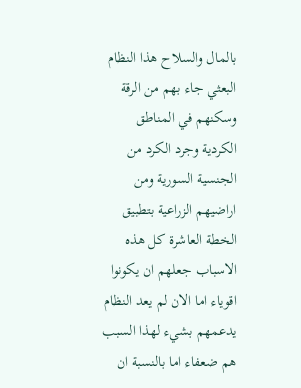بالمال والسلاح هذا النظام البعثي جاء بهم من الرقة وسكنهم في المناطق الكردية وجرد الكرد من الجنسية السورية ومن اراضيهم الزراعية بتطبيق الخطة العاشرة كل هذه الاسباب جعلهم ان يكونوا اقوياء اما الان لم يعد النظام يدعمهم بشيء لهذا السبب هم ضعفاء اما بالنسبة ان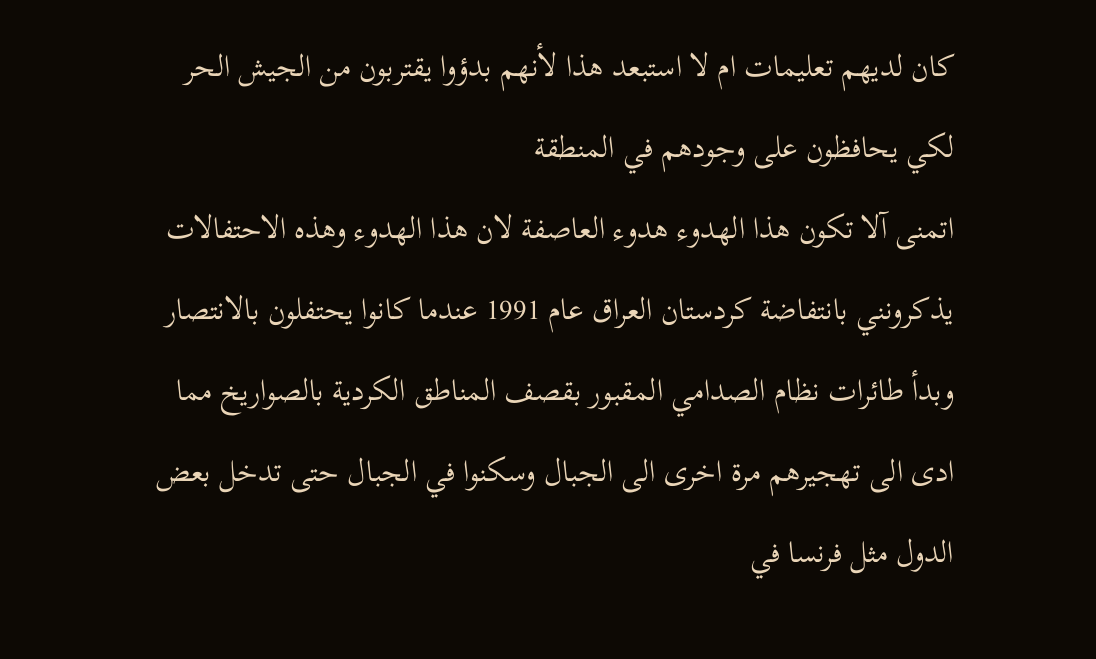كان لديهم تعليمات ام لا استبعد هذا لأنهم بدؤوا يقتربون من الجيش الحر لكي يحافظون على وجودهم في المنطقة
اتمنى آلا تكون هذا الهدوء هدوء العاصفة لان هذا الهدوء وهذه الاحتفالات يذكرونني بانتفاضة كردستان العراق عام 1991 عندما كانوا يحتفلون بالانتصار وبدأ طائرات نظام الصدامي المقبور بقصف المناطق الكردية بالصواريخ مما ادى الى تهجيرهم مرة اخرى الى الجبال وسكنوا في الجبال حتى تدخل بعض الدول مثل فرنسا في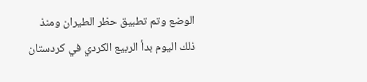الوضع وتم تطبيق حظر الطيران ومنذ ذلك اليوم بدأ الربيع الكردي في كردستان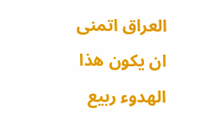العراق اتمنى ان يكون هذا الهدوء ربيع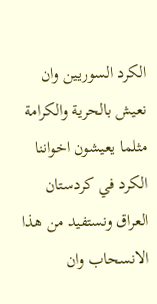الكرد السوريين وان نعيش بالحرية والكرامة مثلما يعيشون اخواننا الكرد في كردستان العراق ونستفيد من هذا الانسحاب وان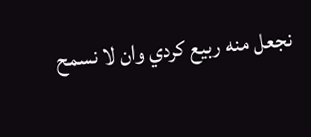نجعل منه ربيع كردي وان لا نسمح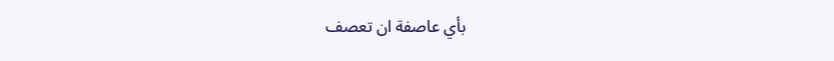بأي عاصفة ان تعصف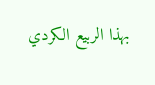بهذا الربيع الكردي